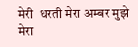मेरी  धरती मेरा अम्बर मुझे मेरा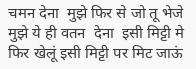चमन देना  मुझे फिर से जो तू भेजे मुझे ये ही वतन  देना  इसी मिट्टी मे फिर खेलूं इसी मिट्टी पर मिट जाऊं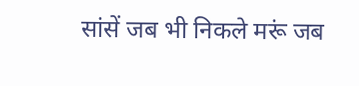सांसें जब भी निकले मरूं जब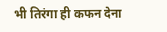भी तिरंगा ही कफन देना